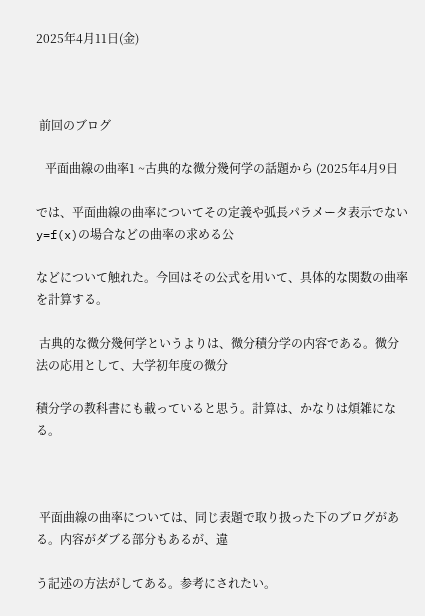2025年4月11日(金)



 前回のブログ

   平面曲線の曲率1 ~古典的な微分幾何学の話題から (2025年4月9日

では、平面曲線の曲率についてその定義や弧長パラメータ表示でないy=f(x)の場合などの曲率の求める公

などについて触れた。今回はその公式を用いて、具体的な関数の曲率を計算する。

 古典的な微分幾何学というよりは、微分積分学の内容である。微分法の応用として、大学初年度の微分

積分学の教科書にも載っていると思う。計算は、かなりは煩雑になる。



 平面曲線の曲率については、同じ表題で取り扱った下のブログがある。内容がダブる部分もあるが、違

う記述の方法がしてある。参考にされたい。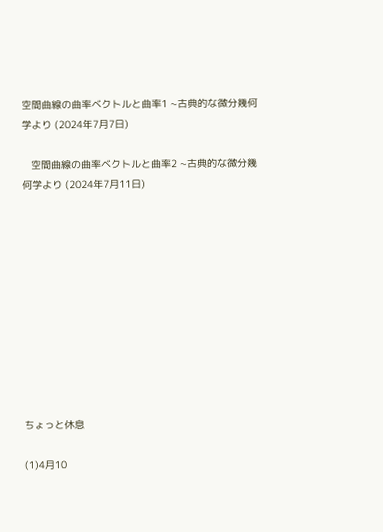空間曲線の曲率ベクトルと曲率1 ~古典的な微分幾何学より (2024年7月7日)

   空間曲線の曲率ベクトルと曲率2 ~古典的な微分幾何学より (2024年7月11日)











ちょっと休息

(1)4月10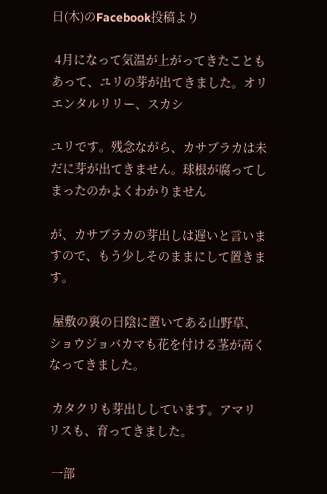日(木)のFacebook投稿より

 4月になって気温が上がってきたこともあって、ユリの芽が出てきました。オリエンタルリリー、スカシ

ユリです。残念ながら、カサブラカは未だに芽が出てきません。球根が腐ってしまったのかよくわかりません

が、カサブラカの芽出しは遅いと言いますので、もう少しそのままにして置きます。

 屋敷の裏の日陰に置いてある山野草、ショウジョバカマも花を付ける茎が高くなってきました。

 カタクリも芽出ししています。アマリリスも、育ってきました。

 一部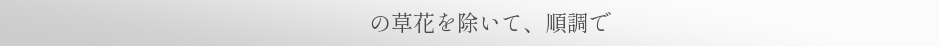の草花を除いて、順調で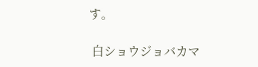す。

 白ショウジョバカマ